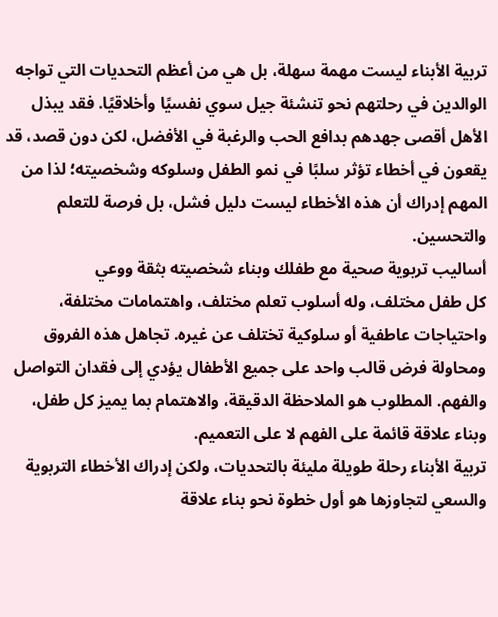تربية الأبناء ليست مهمة سهلة، بل هي من أعظم التحديات التي تواجه الوالدين في رحلتهم نحو تنشئة جيل سوي نفسيًا وأخلاقيًا. فقد يبذل الأهل أقصى جهدهم بدافع الحب والرغبة في الأفضل، لكن دون قصد، قد يقعون في أخطاء تؤثر سلبًا في نمو الطفل وسلوكه وشخصيته؛ لذا من المهم إدراك أن هذه الأخطاء ليست دليل فشل، بل فرصة للتعلم والتحسين.
أساليب تربوية صحية مع طفلك وبناء شخصيته بثقة ووعي
كل طفل مختلف، وله أسلوب تعلم مختلف، واهتمامات مختلفة، واحتياجات عاطفية أو سلوكية تختلف عن غيره. تجاهل هذه الفروق ومحاولة فرض قالب واحد على جميع الأطفال يؤدي إلى فقدان التواصل والفهم. المطلوب هو الملاحظة الدقيقة، والاهتمام بما يميز كل طفل، وبناء علاقة قائمة على الفهم لا على التعميم.
تربية الأبناء رحلة طويلة مليئة بالتحديات، ولكن إدراك الأخطاء التربوية والسعي لتجاوزها هو أول خطوة نحو بناء علاقة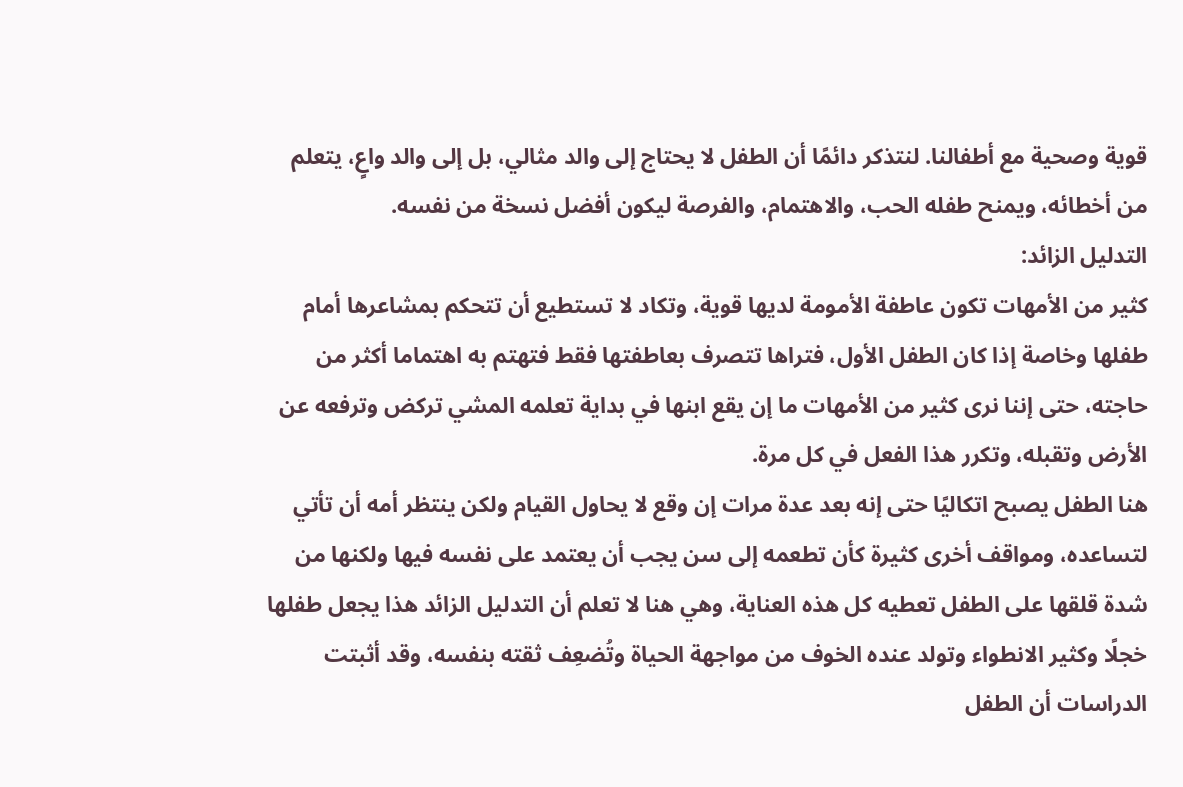قوية وصحية مع أطفالنا. لنتذكر دائمًا أن الطفل لا يحتاج إلى والد مثالي، بل إلى والد واعٍ، يتعلم من أخطائه، ويمنح طفله الحب، والاهتمام، والفرصة ليكون أفضل نسخة من نفسه.
التدليل الزائد:
كثير من الأمهات تكون عاطفة الأمومة لديها قوية، وتكاد لا تستطيع أن تتحكم بمشاعرها أمام طفلها وخاصة إذا كان الطفل الأول، فتراها تتصرف بعاطفتها فقط فتهتم به اهتماما أكثر من حاجته، حتى إننا نرى كثير من الأمهات ما إن يقع ابنها في بداية تعلمه المشي تركض وترفعه عن الأرض وتقبله، وتكرر هذا الفعل في كل مرة.
هنا الطفل يصبح اتكاليًا حتى إنه بعد عدة مرات إن وقع لا يحاول القيام ولكن ينتظر أمه أن تأتي لتساعده، ومواقف أخرى كثيرة كأن تطعمه إلى سن يجب أن يعتمد على نفسه فيها ولكنها من شدة قلقها على الطفل تعطيه كل هذه العناية، وهي هنا لا تعلم أن التدليل الزائد هذا يجعل طفلها خجلًا وكثير الانطواء وتولد عنده الخوف من مواجهة الحياة وتُضعِف ثقته بنفسه، وقد أثبتت الدراسات أن الطفل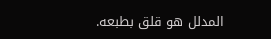المدلل هو قلق بطبعه.